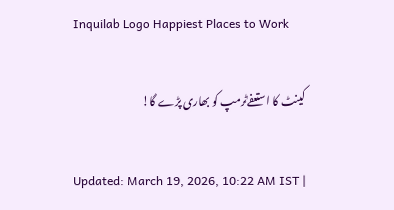Inquilab Logo Happiest Places to Work

کینٹ کا استعفےٰٹرمپ کو بھاری پڑے گا!

Updated: March 19, 2026, 10:22 AM IST |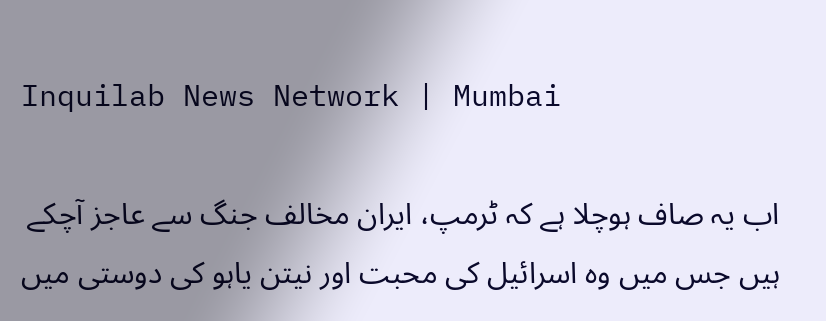Inquilab News Network | Mumbai

اب یہ صاف ہوچلا ہے کہ ٹرمپ، ایران مخالف جنگ سے عاجز آچکے ہیں جس میں وہ اسرائیل کی محبت اور نیتن یاہو کی دوستی میں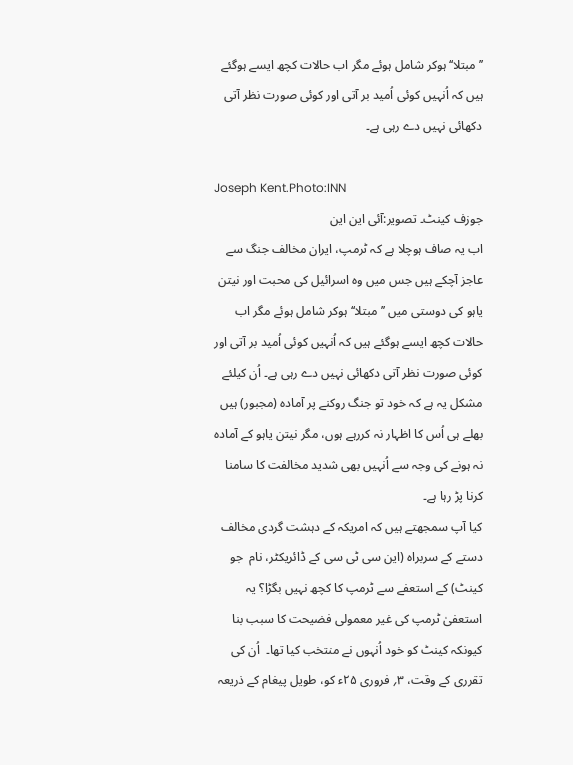’’مبتلا‘‘ ہوکر شامل ہوئے مگر اب حالات کچھ ایسے ہوگئے ہیں کہ اُنہیں کوئی اُمید بر آتی اور کوئی صورت نظر آتی دکھائی نہیں دے رہی ہے۔

Joseph Kent.Photo:INN
جوزف کینٹ۔ تصویر:آئی این این
اب یہ صاف ہوچلا ہے کہ ٹرمپ، ایران مخالف جنگ سے عاجز آچکے ہیں جس میں وہ اسرائیل کی محبت اور نیتن یاہو کی دوستی میں ’’مبتلا‘‘ ہوکر شامل ہوئے مگر اب حالات کچھ ایسے ہوگئے ہیں کہ اُنہیں کوئی اُمید بر آتی اور کوئی صورت نظر آتی دکھائی نہیں دے رہی ہے۔ اُن کیلئے مشکل یہ ہے کہ خود تو جنگ روکنے پر آمادہ (مجبور) ہیں بھلے ہی اُس کا اظہار نہ کررہے ہوں، مگر نیتن یاہو کے آمادہ نہ ہونے کی وجہ سے اُنہیں بھی شدید مخالفت کا سامنا کرنا پڑ رہا ہے۔
کیا آپ سمجھتے ہیں کہ امریکہ کے دہشت گردی مخالف دستے کے سربراہ (این سی ٹی سی کے ڈائریکٹر، نام  جو کینٹ) کے استعفے سے ٹرمپ کا کچھ نہیں بگڑا؟ یہ استعفیٰ ٹرمپ کی غیر معمولی فضیحت کا سبب بنا کیونکہ کینٹ کو خود اُنہوں نے منتخب کیا تھا۔  اُن کی تقرری کے وقت، ۳؍ فروری ۲۵ء کو، طویل پیغام کے ذریعہ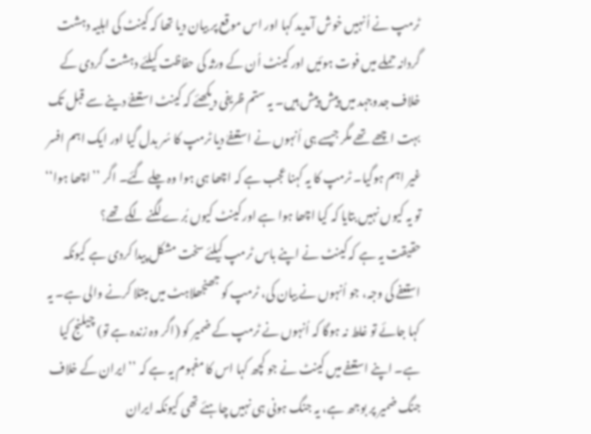ٹرمپ نے اُنہیں خوش آمدید کہا اور اس موقع پر بیان دیا تھا کہ کینٹ کی اہلیہ دہشت گردانہ حملے میں فوت ہوئیں اور کینٹ اُن کے ورثہ کی حفاظت کیلئے دہشت گردی کے خلاف جدوجہد میں پیش پیش ہیں۔ یہ ستم ظریفی دیکھئے کہ کینٹ استعفےٰ دینے سے قبل تک بہت اچھے تھے مگر جیسے ہی اُنہوں نے استعفےٰ دیا ٹرمپ کا سُر بدل گیا اور ایک اہم افسر غیر اہم ہوگیا۔ ٹرمپ کا یہ کہنا عجب ہے کہ اچھا ہی ہوا وہ چلے گئے۔ اگر ’’اچھا ہوا‘‘ تو یہ کیوں نہیں بتایا کہ کیا اچھا ہوا ہے اور کینٹ کیوں بُرے لگنے لگے تھے؟
حقیقت یہ ہے کہ کینٹ نے اپنے باس ٹرمپ کیلئے سخت مشکل پیدا کردی ہے کیونکہ استعفے کی وجہ، جو اُنہوں نے بیان کی، ٹرمپ کو جھنجھلاہٹ میں مبتلا کرنے والی ہے۔ یہ کہا جائے تو غلط نہ ہوگا کہ اُنہوں نے ٹرمپ کے ضمیر کو (اگر وہ زندہ ہے تو) چیلنج کیا ہے۔ اپنے استعفے میں کینٹ نے جو کچھ کہا اس کا مفہوم یہ ہے کہ ’’ ایران کے خلاف جنگ ضمیر پر بوجھ ہے، یہ جنگ ہونی ہی نہیں چاہئے تھی کیونکہ ایران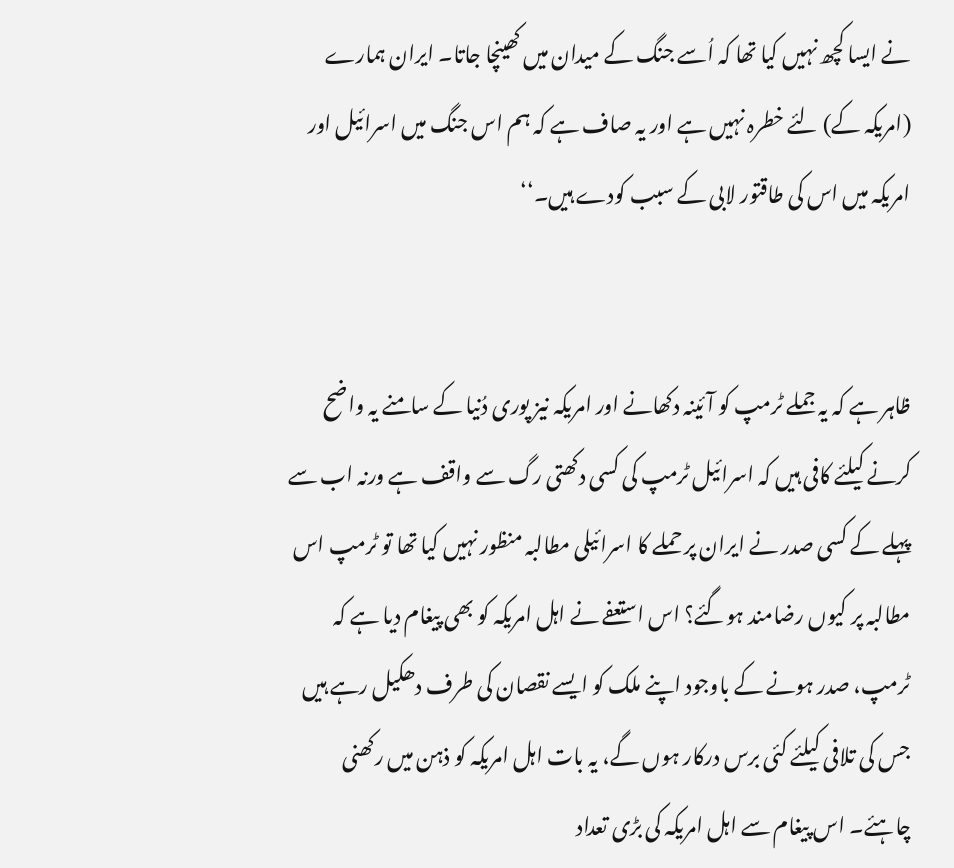نے ایسا کچھ نہیں کیا تھا کہ اُسے جنگ کے میدان میں کھینچا جاتا۔ ایران ہمارے (امریکہ کے) لئے خطرہ نہیں ہے اور یہ صاف ہے کہ ہم اس جنگ میں اسرائیل اور امریکہ میں اس کی طاقتور لابی کے سبب کودے ہیں۔‘‘


ظاہر ہے کہ یہ جملے ٹرمپ کو آئینہ دکھانے اور امریکہ نیز پوری دُنیا کے سامنے یہ واضح کرنے کیلئے کافی ہیں کہ اسرائیل ٹرمپ کی کسی دکھتی رگ سے واقف ہے ورنہ اب سے پہلے کے کسی صدر نے ایران پر حملے کا اسرائیلی مطالبہ منظور نہیں کیا تھا تو ٹرمپ اس مطالبہ پر کیوں رضامند ہوگئے؟ اس استعفے نے اہل امریکہ کو بھی پیغام دیا ہے کہ ٹرمپ، صدر ہونے کے باوجود اپنے ملک کو ایسے نقصان کی طرف دھکیل رہے ہیں جس کی تلافی کیلئے کئی برس درکار ہوں گے، یہ بات اہل امریکہ کو ذہن میں رکھنی چاہئے۔ اس پیغام سے اہل امریکہ کی بڑی تعداد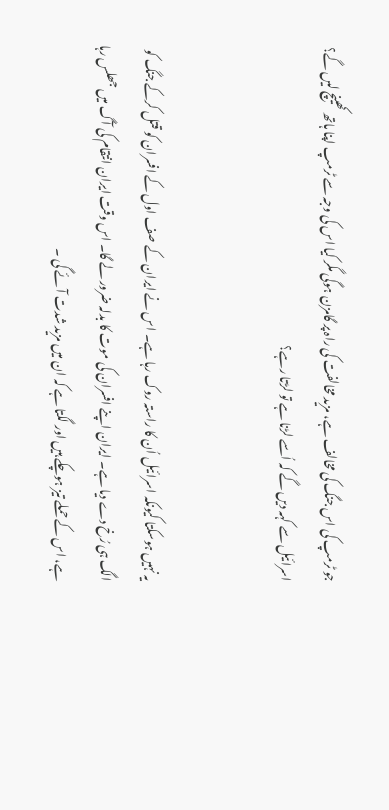جو ٹرمپ کی اس جنگ کی مخالف ہے، مزید مخالفت کی راہ پر گامزن ہوگی مگر کیا اس کی وجہ سے ٹرمپ اپنا ہاتھ کھینچ لیں گے؟ اسرائیل سے کہہ دیں گے کہ اُسے لڑنا ہے تو لڑتا رہے؟


یہ نہیں ہوسکتا کیونکہ اسرائیل اُن کا راستہ روک رہا ہے۔ اس نے ایران کے صف اول کے افسران کو قتل کرکے جنگ کو الگ ہی رُخ دے دیا ہے۔ ایران اپنے افسران کی موت کا بدلہ ضرور لے گا۔ اس وقت ایران انتقام کی آگ میں جھلس رہا ہے، اس کے حملے تیز ہوچکے ہیں اور لگتا ہے کہ ان میں مزید شدت آئے گی ۔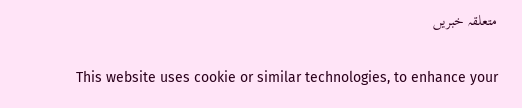متعلقہ خبریں

This website uses cookie or similar technologies, to enhance your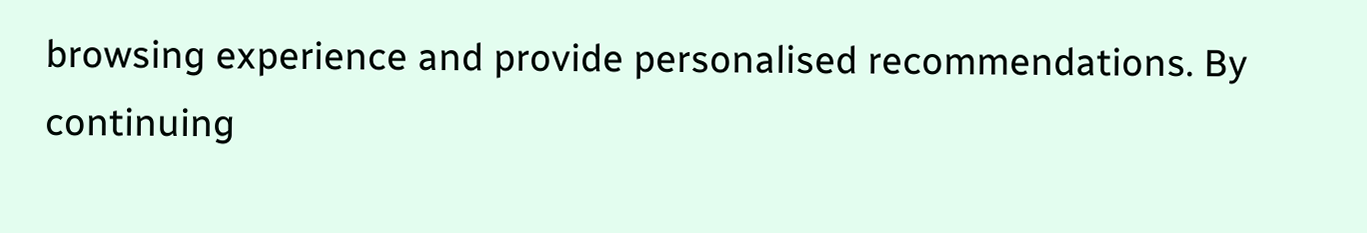browsing experience and provide personalised recommendations. By continuing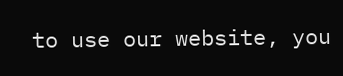to use our website, you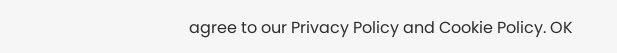agree to our Privacy Policy and Cookie Policy. OK